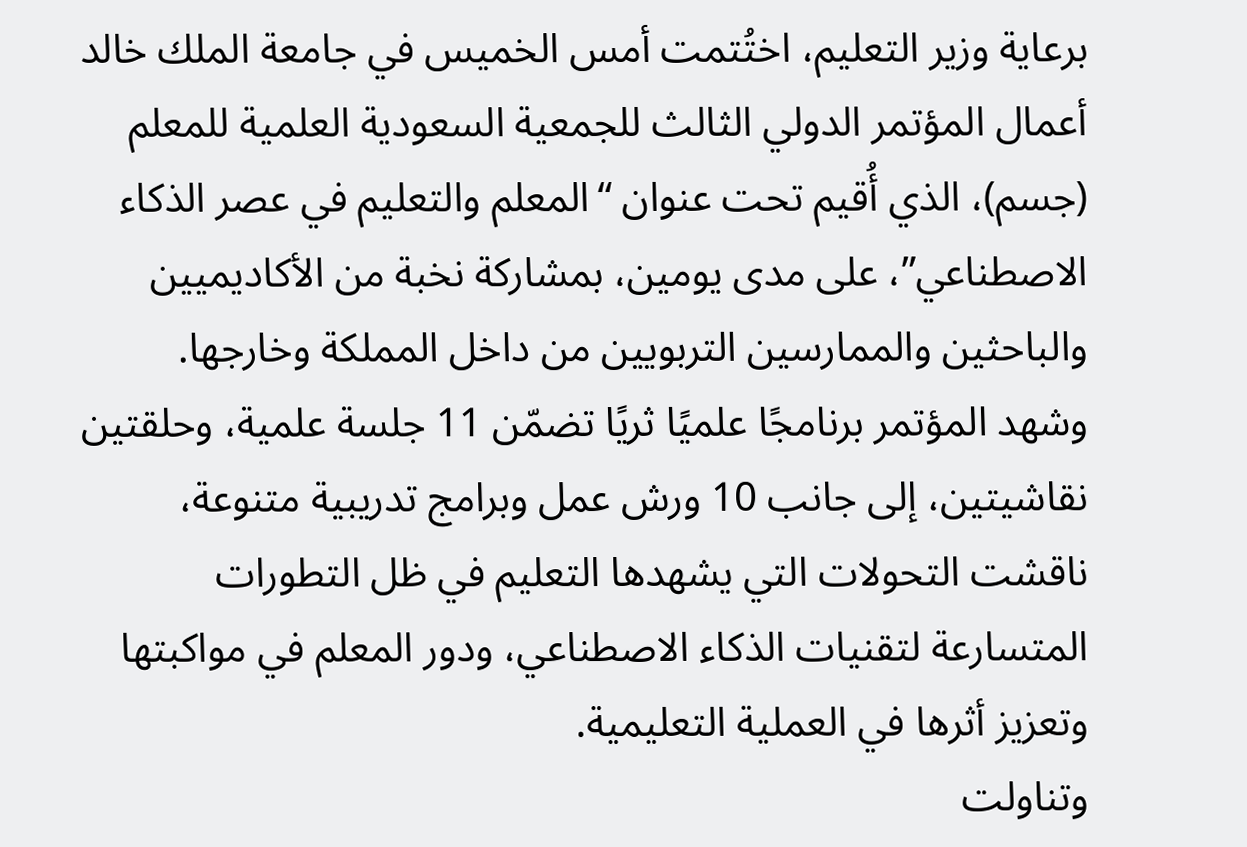برعاية وزير التعليم، اختُتمت أمس الخميس في جامعة الملك خالد أعمال المؤتمر الدولي الثالث للجمعية السعودية العلمية للمعلم (جسم)، الذي أُقيم تحت عنوان “المعلم والتعليم في عصر الذكاء الاصطناعي”، على مدى يومين، بمشاركة نخبة من الأكاديميين والباحثين والممارسين التربويين من داخل المملكة وخارجها.
وشهد المؤتمر برنامجًا علميًا ثريًا تضمّن 11 جلسة علمية، وحلقتين نقاشيتين، إلى جانب 10 ورش عمل وبرامج تدريبية متنوعة، ناقشت التحولات التي يشهدها التعليم في ظل التطورات المتسارعة لتقنيات الذكاء الاصطناعي، ودور المعلم في مواكبتها وتعزيز أثرها في العملية التعليمية.
وتناولت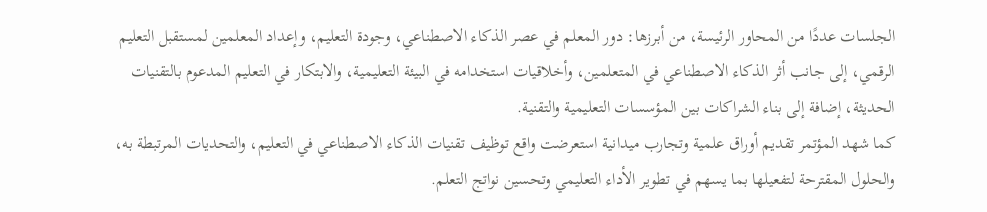الجلسات عددًا من المحاور الرئيسة، من أبرزها: دور المعلم في عصر الذكاء الاصطناعي، وجودة التعليم، وإعداد المعلمين لمستقبل التعليم الرقمي، إلى جانب أثر الذكاء الاصطناعي في المتعلمين، وأخلاقيات استخدامه في البيئة التعليمية، والابتكار في التعليم المدعوم بالتقنيات الحديثة، إضافة إلى بناء الشراكات بين المؤسسات التعليمية والتقنية.
كما شهد المؤتمر تقديم أوراق علمية وتجارب ميدانية استعرضت واقع توظيف تقنيات الذكاء الاصطناعي في التعليم، والتحديات المرتبطة به، والحلول المقترحة لتفعيلها بما يسهم في تطوير الأداء التعليمي وتحسين نواتج التعلم.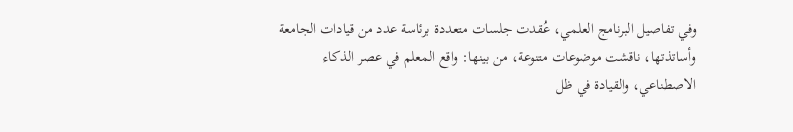وفي تفاصيل البرنامج العلمي، عُقدت جلسات متعددة برئاسة عدد من قيادات الجامعة وأساتذتها، ناقشت موضوعات متنوعة، من بينها: واقع المعلم في عصر الذكاء الاصطناعي، والقيادة في ظل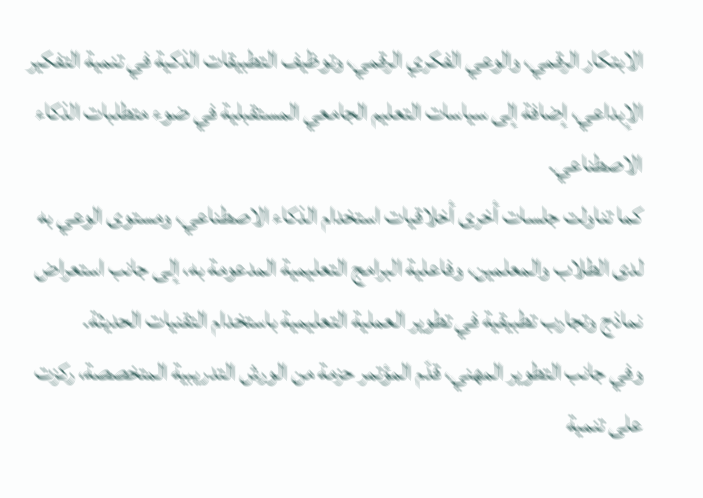الابتكار الرقمي، والوعي الفكري الرقمي، وتوظيف التطبيقات الذكية في تنمية التفكير الإبداعي، إضافة إلى سياسات التعليم الجامعي المستقبلية في ضوء متطلبات الذكاء الاصطناعي.
كما تناولت جلسات أخرى أخلاقيات استخدام الذكاء الاصطناعي، ومستوى الوعي به لدى الطلاب والمعلمين، وفاعلية البرامج التعليمية المدعومة به، إلى جانب استعراض نماذج وتجارب تطبيقية في تطوير العملية التعليمية باستخدام التقنيات الحديثة.
وفي جانب التطوير المهني، قدّم المؤتمر حزمة من الورش التدريبية المتخصصة، ركزت على تنمية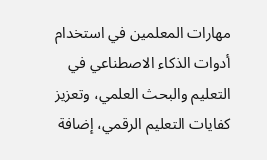مهارات المعلمين في استخدام أدوات الذكاء الاصطناعي في التعليم والبحث العلمي، وتعزيز كفايات التعليم الرقمي، إضافة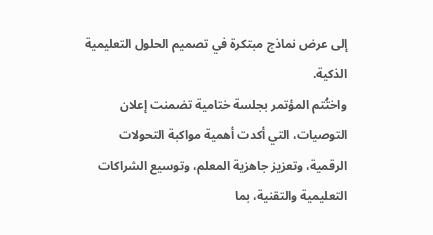إلى عرض نماذج مبتكرة في تصميم الحلول التعليمية الذكية.
واختُتم المؤتمر بجلسة ختامية تضمنت إعلان التوصيات، التي أكدت أهمية مواكبة التحولات الرقمية، وتعزيز جاهزية المعلم، وتوسيع الشراكات التعليمية والتقنية، بما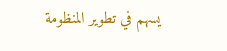يسهم في تطوير المنظومة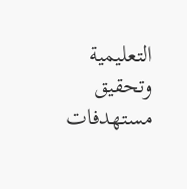التعليمية وتحقيق مستهدفات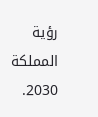رؤية المملكة 2030.